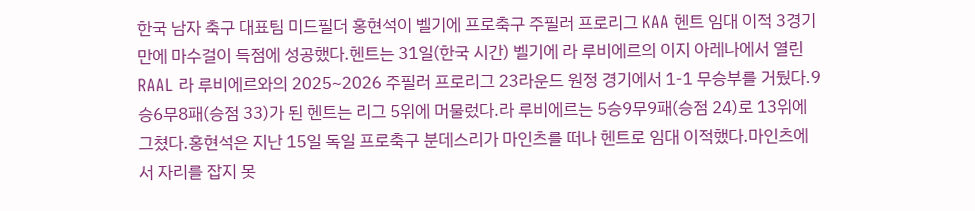한국 남자 축구 대표팀 미드필더 홍현석이 벨기에 프로축구 주필러 프로리그 KAA 헨트 임대 이적 3경기 만에 마수걸이 득점에 성공했다.헨트는 31일(한국 시간) 벨기에 라 루비에르의 이지 아레나에서 열린 RAAL 라 루비에르와의 2025~2026 주필러 프로리그 23라운드 원정 경기에서 1-1 무승부를 거뒀다.9승6무8패(승점 33)가 된 헨트는 리그 5위에 머물렀다.라 루비에르는 5승9무9패(승점 24)로 13위에 그쳤다.홍현석은 지난 15일 독일 프로축구 분데스리가 마인츠를 떠나 헨트로 임대 이적했다.마인츠에서 자리를 잡지 못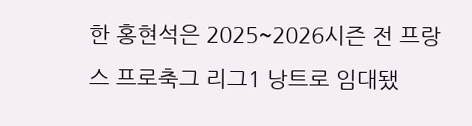한 홍현석은 2025~2026시즌 전 프랑스 프로축그 리그1 낭트로 임대됐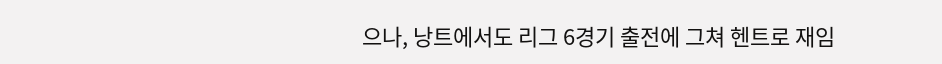으나, 낭트에서도 리그 6경기 출전에 그쳐 헨트로 재임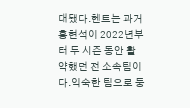대됐다.헨트는 과거 홍현석이 2022년부터 두 시즌 동안 활약했던 전 소속팀이다.익숙한 팀으로 둥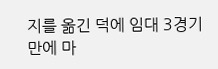지를 옮긴 덕에 임대 3경기 만에 마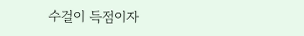수걸이 득점이자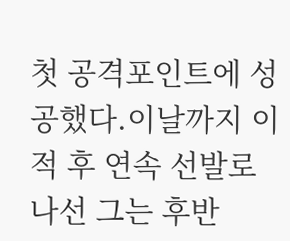첫 공격포인트에 성공했다.이날까지 이적 후 연속 선발로 나선 그는 후반